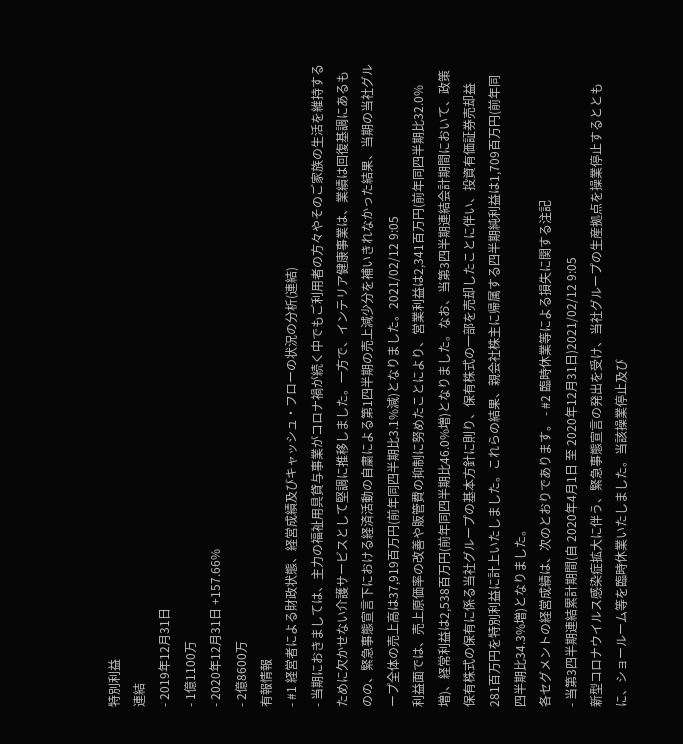特別利益
連結
- 2019年12月31日
- 1億1100万
- 2020年12月31日 +157.66%
- 2億8600万
有報情報
- #1 経営者による財政状態、経営成績及びキャッシュ・フローの状況の分析(連結)
- 当期におきましては、主力の福祉用具貸与事業がコロナ禍が続く中でもご利用者の方々やそのご家族の生活を維持するために欠かせない介護サービスとして堅調に推移しました。一方で、インテリア健康事業は、業績は回復基調にあるものの、緊急事態宣言下における経済活動の自粛による第1四半期の売上減少分を補いきれなかった結果、当期の当社グループ全体の売上高は37,919百万円(前年同四半期比3.1%減)となりました。2021/02/12 9:05
利益面では、売上原価率の改善や販管費の抑制に努めたことにより、営業利益は2,341百万円(前年同四半期比32.0%増)、経常利益は2,538百万円(前年同四半期比46.0%増)となりました。なお、当第3四半期連結会計期間において、政策保有株式の保有に係る当社グループの基本方針に則り、保有株式の一部を売却したことに伴い、投資有価証券売却益281百万円を特別利益に計上いたしました。これらの結果、親会社株主に帰属する四半期純利益は1,709百万円(前年同四半期比34.3%増)となりました。
各セグメントの経営成績は、次のとおりであります。 - #2 臨時休業等による損失に関する注記
- 当第3四半期連結累計期間(自 2020年4月1日 至 2020年12月31日)2021/02/12 9:05
新型コロナウイルス感染症拡大に伴う、緊急事態宣言の発出を受け、当社グループの生産拠点を操業停止するとともに、ショールーム等を臨時休業いたしました。当該操業停止及び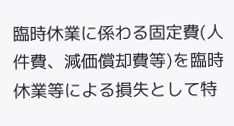臨時休業に係わる固定費(人件費、減価償却費等)を臨時休業等による損失として特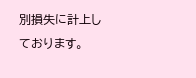別損失に計上しております。